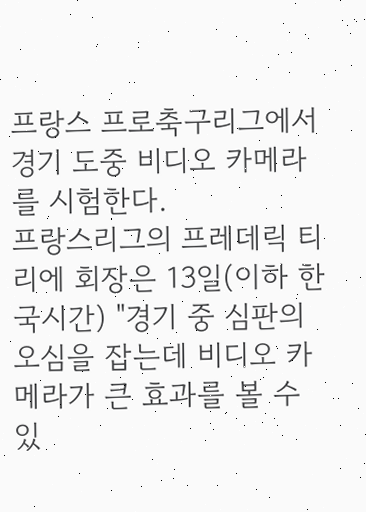프랑스 프로축구리그에서 경기 도중 비디오 카메라를 시험한다.
프랑스리그의 프레데릭 티리에 회장은 13일(이하 한국시간) "경기 중 심판의 오심을 잡는데 비디오 카메라가 큰 효과를 볼 수 있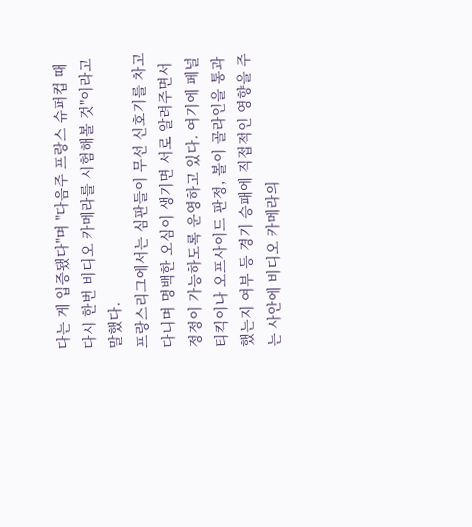다는 게 입증됐다"며 "다음주 프랑스 슈퍼컵 때 다시 한번 비디오 카메라를 시험해볼 것"이라고 말했다.
프랑스리그에서는 심판들이 무선 신호기를 차고 다니며 명백한 오심이 생기면 서로 알려주면서 정정이 가능하도록 운영하고 있다. 여기에 페널티킥이나 오프사이드 판정, 볼이 골라인을 통과했는지 여부 등 경기 승패에 직접적인 영향을 주는 사안에 비디오 카메라의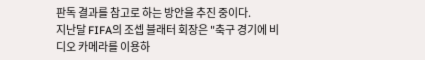판독 결과를 참고로 하는 방안을 추진 중이다.
지난달 FIFA의 조셉 블래터 회장은 "축구 경기에 비디오 카메라를 이용하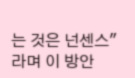는 것은 넌센스"라며 이 방안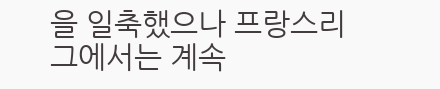을 일축했으나 프랑스리그에서는 계속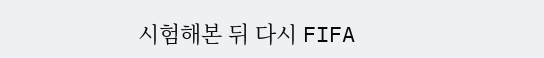시험해본 뒤 다시 FIFA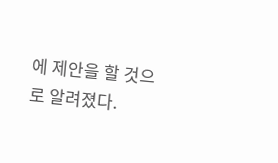에 제안을 할 것으로 알려졌다.